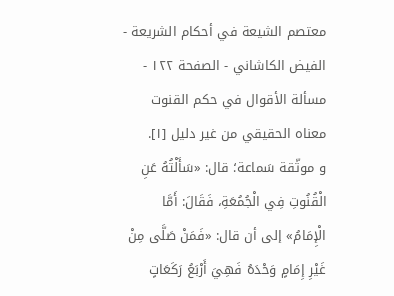معتصم الشيعة في أحكام الشريعة - الفيض الكاشاني - الصفحة ١٢٢ - مسألة الأقوال في حكم القنوت
معناه الحقيقي من غير دليل [١].
و موثّقة سَماعة؛ قال: «سَأَلْتُهُ عَنِ الْقُنُوتِ فِي الْجُمُعَةِ، فَقَالَ: أَمَّا الْإِمَامُ» إلى أن قال: «فَمَنْ صَلَّى مِنْ غَيْرِ إِمَامٍ وَحْدَهُ فَهِيَ أَرْبَعُ رَكَعَاتٍ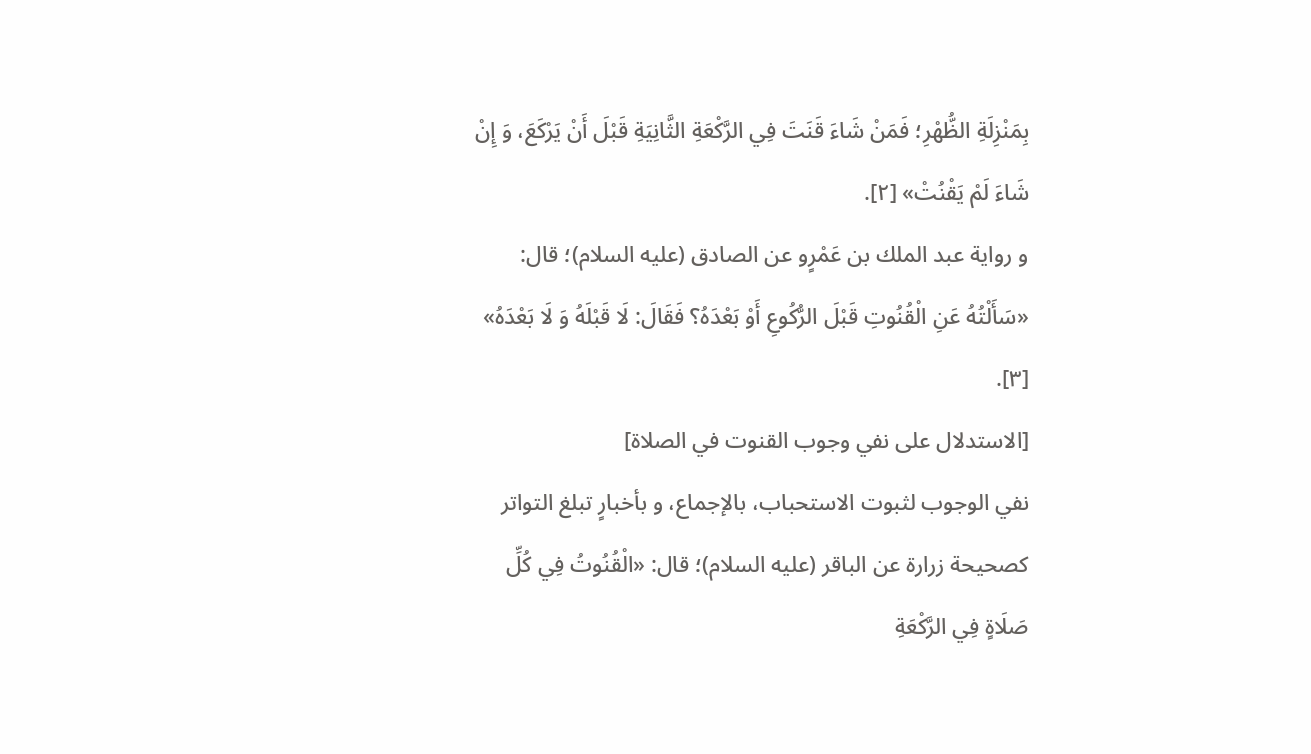بِمَنْزِلَةِ الظُّهْرِ؛ فَمَنْ شَاءَ قَنَتَ فِي الرَّكْعَةِ الثَّانِيَةِ قَبْلَ أَنْ يَرْكَعَ، وَ إِنْ شَاءَ لَمْ يَقْنُتْ» [٢].
و رواية عبد الملك بن عَمْرٍو عن الصادق (عليه السلام)؛ قال: «سَأَلْتُهُ عَنِ الْقُنُوتِ قَبْلَ الرُّكُوعِ أَوْ بَعْدَهُ؟ فَقَالَ: لَا قَبْلَهُ وَ لَا بَعْدَهُ» [٣].
[الاستدلال على نفي وجوب القنوت في الصلاة]
نفي الوجوب لثبوت الاستحباب، بالإجماع، و بأخبارٍ تبلغ التواتر كصحيحة زرارة عن الباقر (عليه السلام)؛ قال: «الْقُنُوتُ فِي كُلِّ صَلَاةٍ فِي الرَّكْعَةِ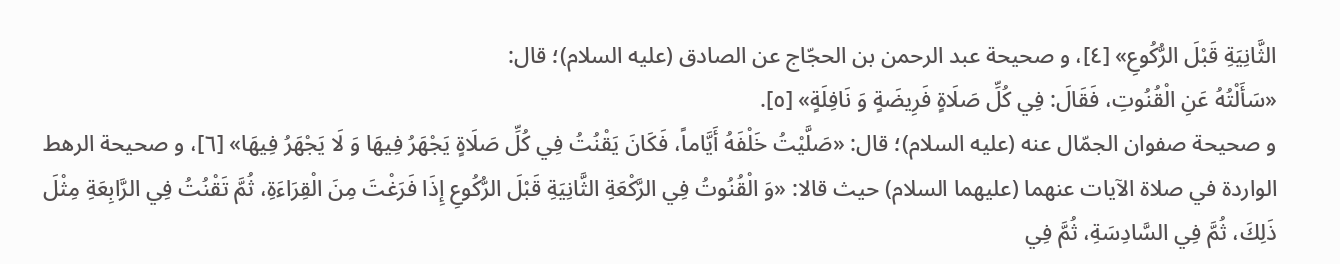الثَّانِيَةِ قَبْلَ الرُّكُوعِ» [٤]، و صحيحة عبد الرحمن بن الحجّاج عن الصادق (عليه السلام)؛ قال:
«سَأَلْتُهُ عَنِ الْقُنُوتِ، فَقَالَ: فِي كُلِّ صَلَاةٍ فَرِيضَةٍ وَ نَافِلَةٍ» [٥].
و صحيحة صفوان الجمّال عنه (عليه السلام)؛ قال: «صَلَّيْتُ خَلْفَهُ أَيَّاماً، فَكَانَ يَقْنُتُ فِي كُلِّ صَلَاةٍ يَجْهَرُ فِيهَا وَ لَا يَجْهَرُ فِيهَا» [٦]، و صحيحة الرهط الواردة في صلاة الآيات عنهما (عليهما السلام) حيث قالا: «وَ الْقُنُوتُ فِي الرَّكْعَةِ الثَّانِيَةِ قَبْلَ الرُّكُوعِ إِذَا فَرَغْتَ مِنَ الْقِرَاءَةِ، ثُمَّ تَقْنُتُ فِي الرَّابِعَةِ مِثْلَ ذَلِكَ، ثُمَّ فِي السَّادِسَةِ، ثُمَّ فِي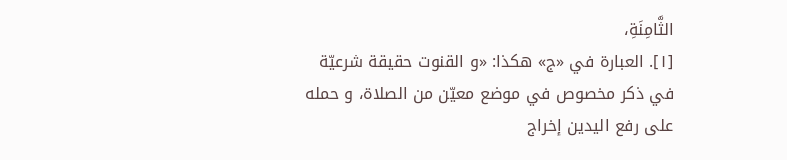الثَّامِنَةِ،
[١]. العبارة في «ج» هكذا: «و القنوت حقيقة شرعيّة في ذكر مخصوص في موضع معيّن من الصلاة، و حمله على رفع اليدين إخراج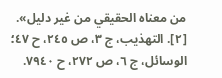من معناه الحقيقي من غير دليل».
[٢]. التهذيب، ج ٣، ص ٢٤٥، ح ٤٧؛ الوسائل، ج ٦، ص ٢٧٢، ح ٧٩٤٠.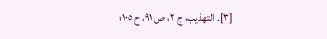[٣]. التهذيب، ج ٢، ص ٩١، ح ١٠٥؛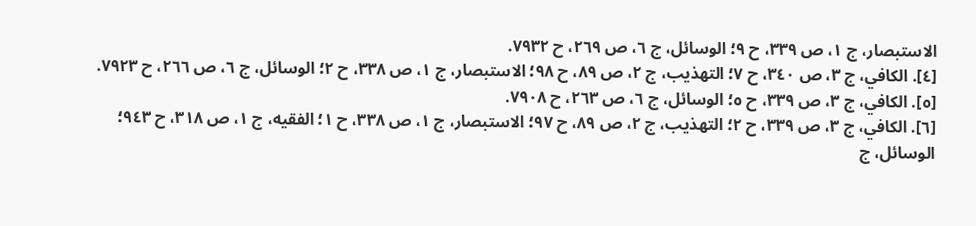الاستبصار، ج ١، ص ٣٣٩، ح ٩؛ الوسائل، ج ٦، ص ٢٦٩، ح ٧٩٣٢.
[٤]. الكافي، ج ٣، ص ٣٤٠، ح ٧؛ التهذيب، ج ٢، ص ٨٩، ح ٩٨؛ الاستبصار، ج ١، ص ٣٣٨، ح ٢؛ الوسائل، ج ٦، ص ٢٦٦، ح ٧٩٢٣.
[٥]. الكافي، ج ٣، ص ٣٣٩، ح ٥؛ الوسائل، ج ٦، ص ٢٦٣، ح ٧٩٠٨.
[٦]. الكافي، ج ٣، ص ٣٣٩، ح ٢؛ التهذيب، ج ٢، ص ٨٩، ح ٩٧؛ الاستبصار، ج ١، ص ٣٣٨، ح ١؛ الفقيه، ج ١، ص ٣١٨، ح ٩٤٣؛ الوسائل، ج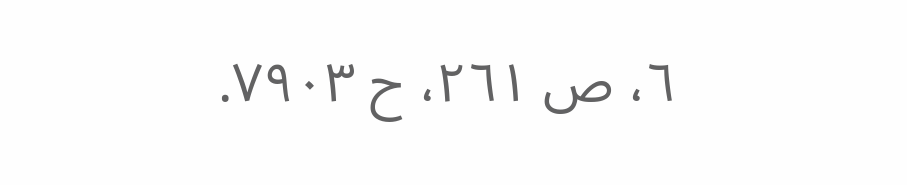٦، ص ٢٦١، ح ٧٩٠٣.